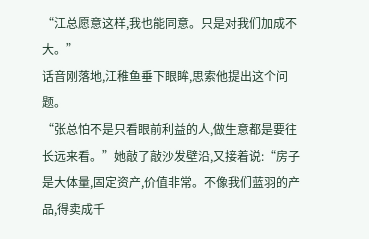“江总愿意这样,我也能同意。只是对我们加成不大。”
话音刚落地,江稚鱼垂下眼眸,思索他提出这个问题。
“张总怕不是只看眼前利益的人,做生意都是要往长远来看。”她敲了敲沙发壁沿,又接着说:“房子是大体量,固定资产,价值非常。不像我们蓝羽的产品,得卖成千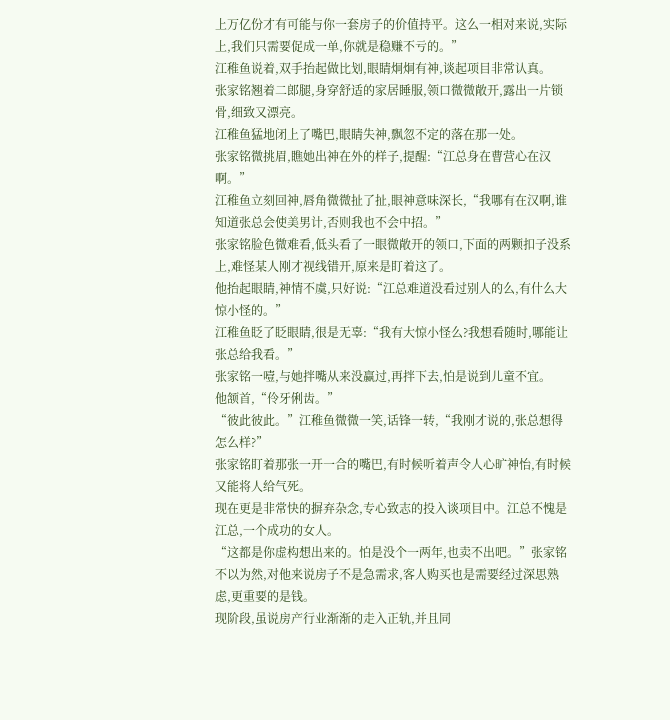上万亿份才有可能与你一套房子的价值持平。这么一相对来说,实际上,我们只需要促成一单,你就是稳赚不亏的。”
江稚鱼说着,双手抬起做比划,眼睛炯炯有神,谈起项目非常认真。
张家铭翘着二郎腿,身穿舒适的家居睡服,领口微微敞开,露出一片锁骨,细致又漂亮。
江稚鱼猛地闭上了嘴巴,眼睛失神,飘忽不定的落在那一处。
张家铭微挑眉,瞧她出神在外的样子,提醒:“江总身在曹营心在汉啊。”
江稚鱼立刻回神,唇角微微扯了扯,眼神意味深长,“我哪有在汉啊,谁知道张总会使美男计,否则我也不会中招。”
张家铭脸色微难看,低头看了一眼微敞开的领口,下面的两颗扣子没系上,难怪某人刚才视线错开,原来是盯着这了。
他抬起眼睛,神情不虞,只好说:“江总难道没看过别人的么,有什么大惊小怪的。”
江稚鱼眨了眨眼睛,很是无辜:“我有大惊小怪么?我想看随时,哪能让张总给我看。”
张家铭一噎,与她拌嘴从来没赢过,再拌下去,怕是说到儿童不宜。
他颔首,“伶牙俐齿。”
“彼此彼此。”江稚鱼微微一笑,话锋一转,“我刚才说的,张总想得怎么样?”
张家铭盯着那张一开一合的嘴巴,有时候听着声令人心旷神怡,有时候又能将人给气死。
现在更是非常快的摒弃杂念,专心致志的投入谈项目中。江总不愧是江总,一个成功的女人。
“这都是你虚构想出来的。怕是没个一两年,也卖不出吧。”张家铭不以为然,对他来说房子不是急需求,客人购买也是需要经过深思熟虑,更重要的是钱。
现阶段,虽说房产行业渐渐的走入正轨,并且同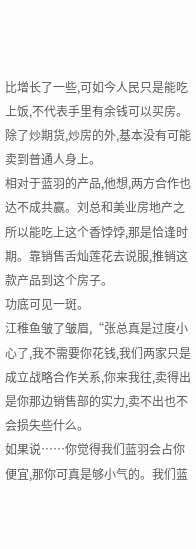比增长了一些,可如今人民只是能吃上饭,不代表手里有余钱可以买房。
除了炒期货,炒房的外,基本没有可能卖到普通人身上。
相对于蓝羽的产品,他想,两方合作也达不成共赢。刘总和美业房地产之所以能吃上这个香饽饽,那是恰逢时期。靠销售舌灿莲花去说服,推销这款产品到这个房子。
功底可见一斑。
江稚鱼皱了皱眉,“张总真是过度小心了,我不需要你花钱,我们两家只是成立战略合作关系,你来我往,卖得出是你那边销售部的实力,卖不出也不会损失些什么。
如果说……你觉得我们蓝羽会占你便宜,那你可真是够小气的。我们蓝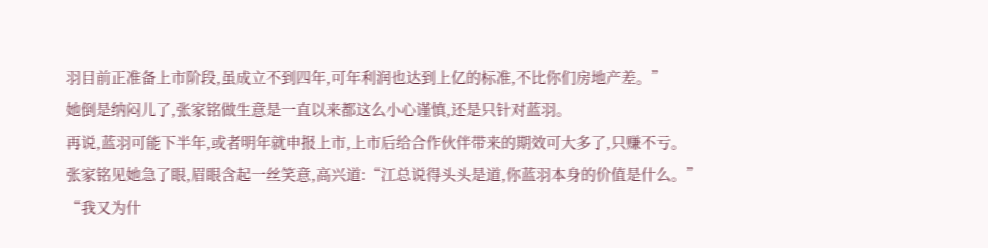羽目前正准备上市阶段,虽成立不到四年,可年利润也达到上亿的标准,不比你们房地产差。”
她倒是纳闷儿了,张家铭做生意是一直以来都这么小心谨慎,还是只针对蓝羽。
再说,蓝羽可能下半年,或者明年就申报上市,上市后给合作伙伴带来的期效可大多了,只赚不亏。
张家铭见她急了眼,眉眼含起一丝笑意,高兴道:“江总说得头头是道,你蓝羽本身的价值是什么。”
“我又为什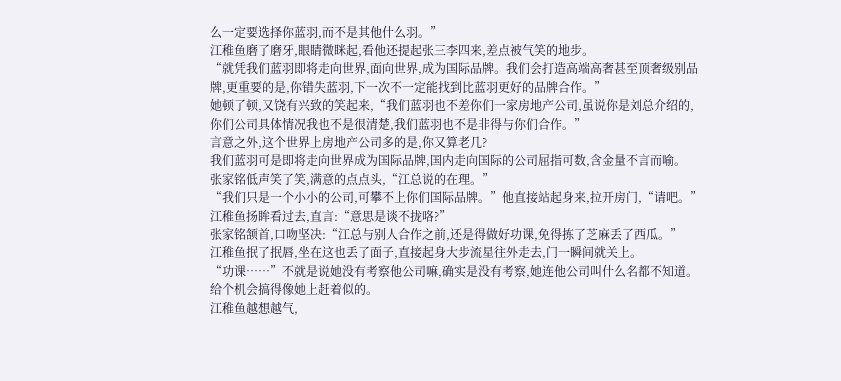么一定要选择你蓝羽,而不是其他什么羽。”
江稚鱼磨了磨牙,眼睛微眯起,看他还提起张三李四来,差点被气笑的地步。
“就凭我们蓝羽即将走向世界,面向世界,成为国际品牌。我们会打造高端高奢甚至顶奢级别品牌,更重要的是,你错失蓝羽,下一次不一定能找到比蓝羽更好的品牌合作。”
她顿了顿,又饶有兴致的笑起来,“我们蓝羽也不差你们一家房地产公司,虽说你是刘总介绍的,你们公司具体情况我也不是很清楚,我们蓝羽也不是非得与你们合作。”
言意之外,这个世界上房地产公司多的是,你又算老几?
我们蓝羽可是即将走向世界成为国际品牌,国内走向国际的公司屈指可数,含金量不言而喻。
张家铭低声笑了笑,满意的点点头,“江总说的在理。”
“我们只是一个小小的公司,可攀不上你们国际品牌。”他直接站起身来,拉开房门,“请吧。”
江稚鱼扬眸看过去,直言:“意思是谈不拢咯?”
张家铭颔首,口吻坚决:“江总与别人合作之前,还是得做好功课,免得拣了芝麻丢了西瓜。”
江稚鱼抿了抿唇,坐在这也丢了面子,直接起身大步流星往外走去,门一瞬间就关上。
“功课……”不就是说她没有考察他公司嘛,确实是没有考察,她连他公司叫什么名都不知道。
给个机会搞得像她上赶着似的。
江稚鱼越想越气,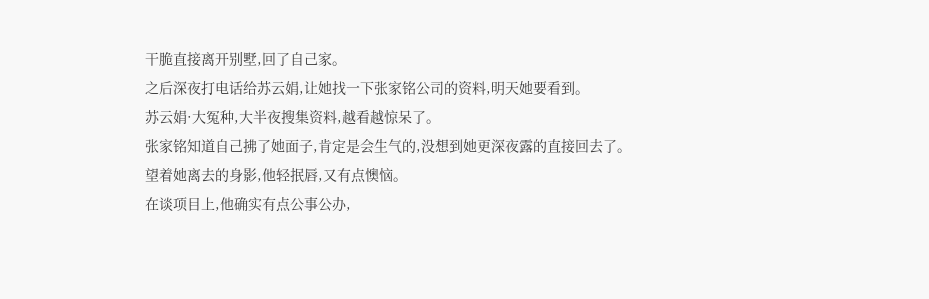干脆直接离开别墅,回了自己家。
之后深夜打电话给苏云娟,让她找一下张家铭公司的资料,明天她要看到。
苏云娟·大冤种,大半夜搜集资料,越看越惊呆了。
张家铭知道自己拂了她面子,肯定是会生气的,没想到她更深夜露的直接回去了。
望着她离去的身影,他轻抿唇,又有点懊恼。
在谈项目上,他确实有点公事公办,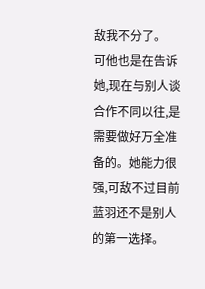敌我不分了。
可他也是在告诉她,现在与别人谈合作不同以往,是需要做好万全准备的。她能力很强,可敌不过目前蓝羽还不是别人的第一选择。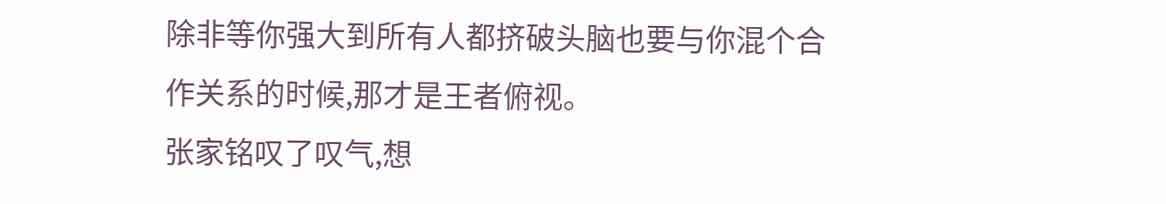除非等你强大到所有人都挤破头脑也要与你混个合作关系的时候,那才是王者俯视。
张家铭叹了叹气,想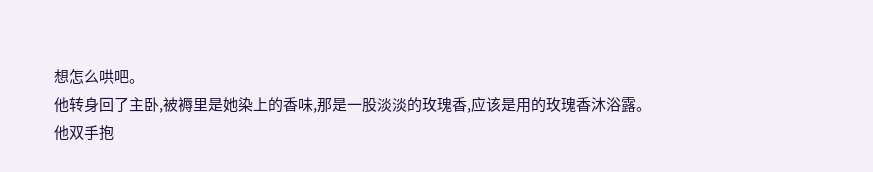想怎么哄吧。
他转身回了主卧,被褥里是她染上的香味,那是一股淡淡的玫瑰香,应该是用的玫瑰香沐浴露。
他双手抱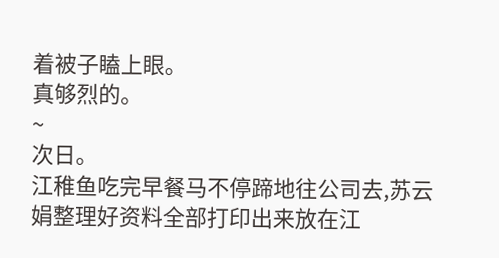着被子瞌上眼。
真够烈的。
~
次日。
江稚鱼吃完早餐马不停蹄地往公司去,苏云娟整理好资料全部打印出来放在江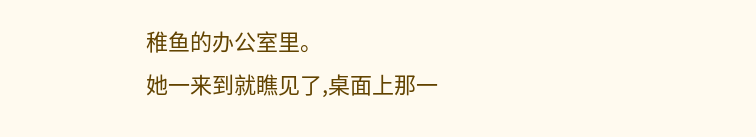稚鱼的办公室里。
她一来到就瞧见了,桌面上那一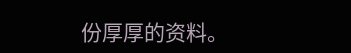份厚厚的资料。